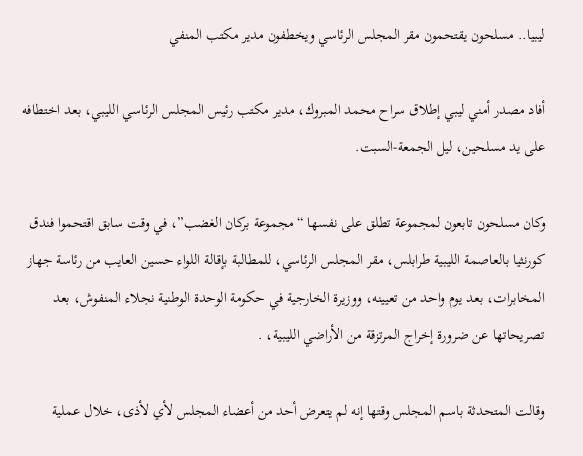ليبيا.. مسلحون يقتحمون مقر المجلس الرئاسي ويخطفون مدير مكتب المنفي

أفاد مصدر أمني ليبي إطلاق سراح محمد المبروك، مدير مكتب رئيس المجلس الرئاسي الليبي، بعد اختطافه على يد مسلحين، ليل الجمعة-السبت.

وكان مسلحون تابعون لمجموعة تطلق على نفسها “مجموعة بركان الغضب”، في وقت سابق اقتحموا فندق كورنثيا بالعاصمة الليبية طرابلس، مقر المجلس الرئاسي، للمطالبة بإقالة اللواء حسين العايب من رئاسة جهاز المخابرات، بعد يوم واحد من تعيينه، ووزيرة الخارجية في حكومة الوحدة الوطنية نجلاء المنفوش، بعد تصريحاتها عن ضرورة إخراج المرتزقة من الأراضي الليبية، .

وقالت المتحدثة باسم المجلس وقتها إنه لم يتعرض أحد من أعضاء المجلس لأي لأذى، خلال عملية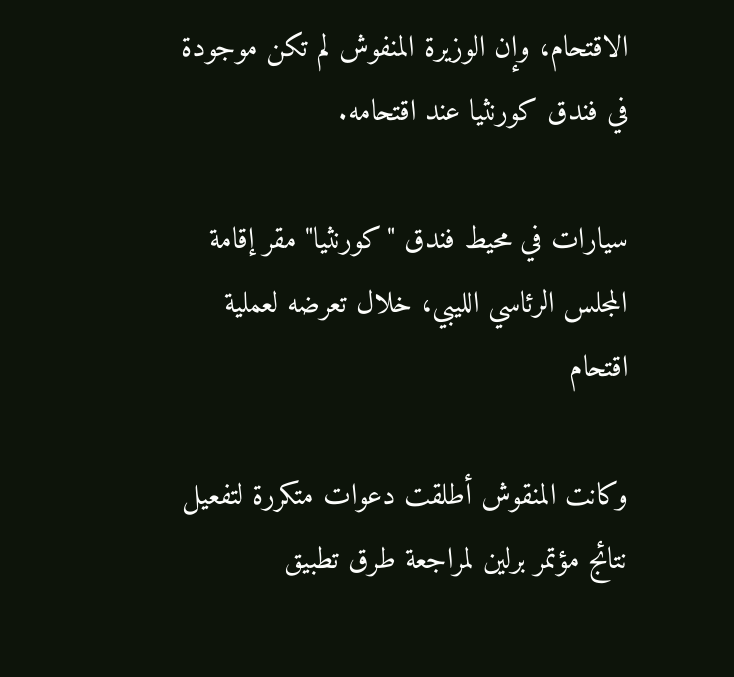الاقتحام، وإن الوزيرة المنفوش لم تكن موجودة في فندق كورنثيا عند اقتحامه.

سيارات في محيط فندق "كورنثيا" مقر إقامة المجلس الرئاسي الليبي، خلال تعرضه لعملية اقتحام

وكانت المنقوش أطلقت دعوات متكررة لتفعيل نتائج مؤتمر برلين لمراجعة طرق تطبيق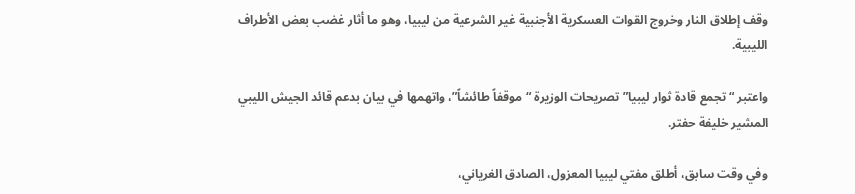وقف إطلاق النار وخروج القوات العسكرية الأجنبية غير الشرعية من ليبيا، وهو ما أثار غضب بعض الأطراف الليبية.

واعتبر “تجمع قادة ثوار ليبيا” تصريحات الوزيرة “موقفاً طائشاً”، واتهمها في بيان بدعم قائد الجيش الليبي المشير خليفة حفتر.

وفي وقت سابق، أطلق مفتي ليبيا المعزول، الصادق الغرياني،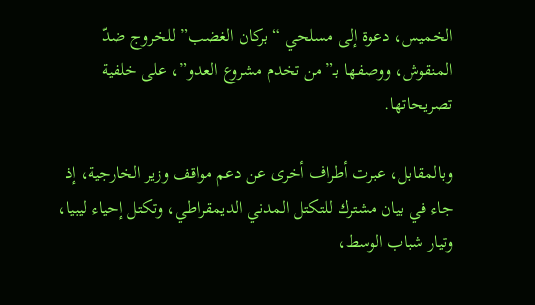الخميس، دعوة إلى مسلحي “بركان الغضب” للخروج ضدّ المنقوش، ووصفها بـ”من تخدم مشروع العدو”، على خلفية تصريحاتها.

وبالمقابل، عبرت أطراف أخرى عن دعم مواقف وزير الخارجية، إذ جاء في بيان مشترك للتكتل المدني الديمقراطي، وتكتل إحياء ليبيا، وتيار شباب الوسط،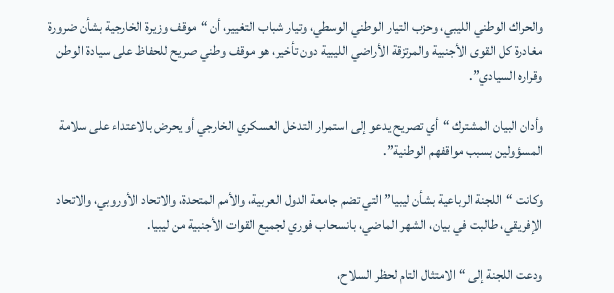والحراك الوطني الليبي، وحزب التيار الوطني الوسطي، وتيار شباب التغيير، أن “موقف وزيرة الخارجية بشأن ضرورة مغادرة كل القوى الأجنبية والمرتزقة الأراضي الليبية دون تأخير، هو موقف وطني صريح للحفاظ على سيادة الوطن وقراره السيادي”.

وأدان البيان المشترك “أي تصريح يدعو إلى استمرار التدخل العسكري الخارجي أو يحرض بالاعتداء على سلامة المسؤولين بسبب مواقفهم الوطنية”.

وكانت “اللجنة الرباعية بشأن ليبيا” التي تضم جامعة الدول العربية، والأمم المتحدة، والاتحاد الأوروبي، والاتحاد الإفريقي، طالبت في بيان، الشهر الماضي، بانسحاب فوري لجميع القوات الأجنبية من ليبيا.

ودعت اللجنة إلى “الامتثال التام لحظر السلاح،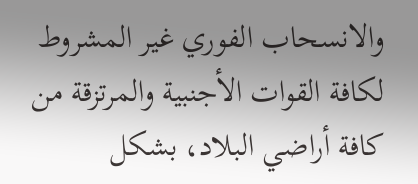والانسحاب الفوري غير المشروط لكافة القوات الأجنبية والمرتزقة من كافة أراضي البلاد، بشكل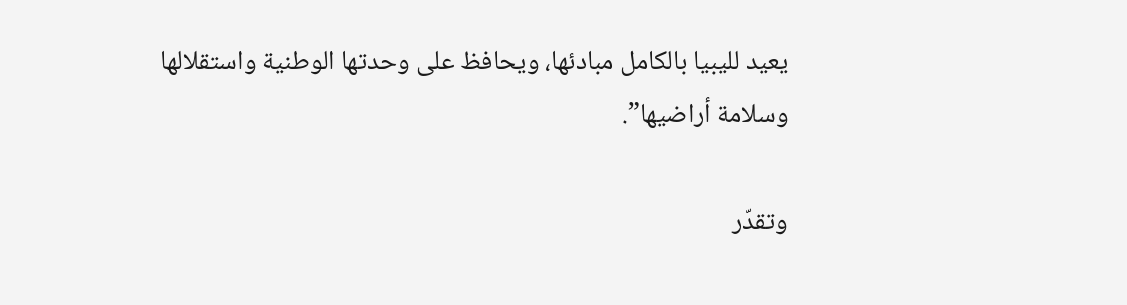يعيد لليبيا بالكامل مبادئها، ويحافظ على وحدتها الوطنية واستقلالها وسلامة أراضيها”.

وتقدّر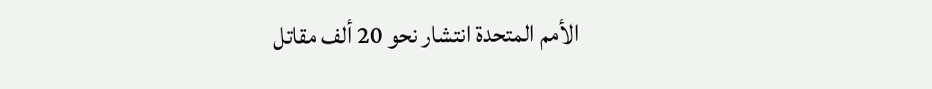الأمم المتحدة انتشار نحو 20 ألف مقاتل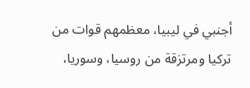أجنبي في ليبيا، معظمهم قوات من تركيا ومرتزقة من روسيا، وسوريا،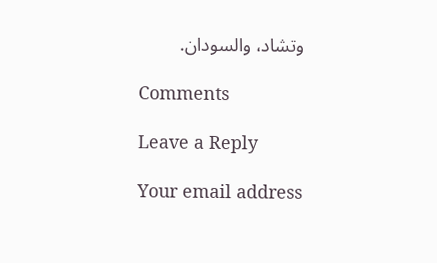وتشاد، والسودان.

Comments

Leave a Reply

Your email address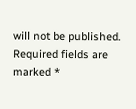will not be published. Required fields are marked *